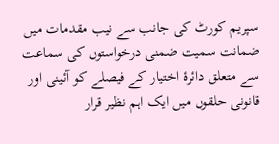سپریم کورٹ کی جانب سے نیب مقدمات میں ضمانت سمیت ضمنی درخواستوں کی سماعت سے متعلق دائرۂ اختیار کے فیصلے کو آئینی اور قانونی حلقوں میں ایک اہم نظیر قرار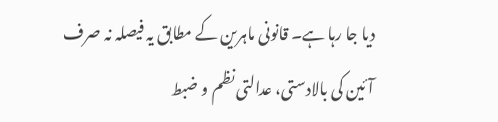دیا جا رہا ہے۔ قانونی ماہرین کے مطابق یہ فیصلہ نہ صرف آئین کی بالادستی، عدالتی نظم و ضبط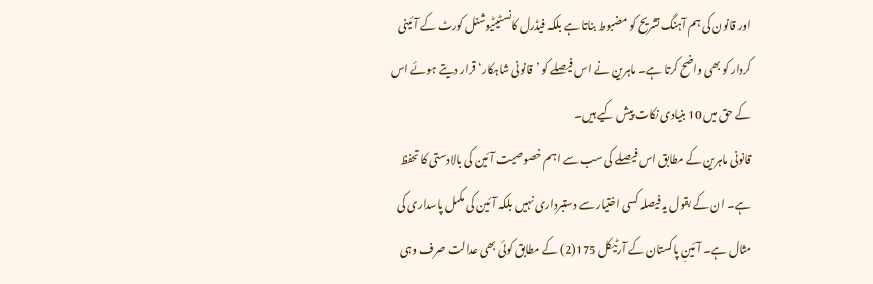اور قانون کی ہم آہنگ تشریح کو مضبوط بناتا ہے بلکہ فیڈرل کانسٹیٹیوشنل کورٹ کے آئینی کردار کو بھی واضح کرتا ہے۔ ماہرین نے اس فیصلے کو ’قانونی شاہکار‘ قرار دیتے ہوئے اس کے حق میں 10 بنیادی نکات پیش کیے ہیں۔
قانونی ماہرین کے مطابق اس فیصلے کی سب سے اہم خصوصیت آئین کی بالادستی کا تحفظ ہے۔ ان کے بقول یہ فیصلہ کسی اختیار سے دستبرداری نہیں بلکہ آئین کی مکمل پاسداری کی مثال ہے۔ آئینِ پاکستان کے آرٹیکل 175(2) کے مطابق کوئی بھی عدالت صرف وہی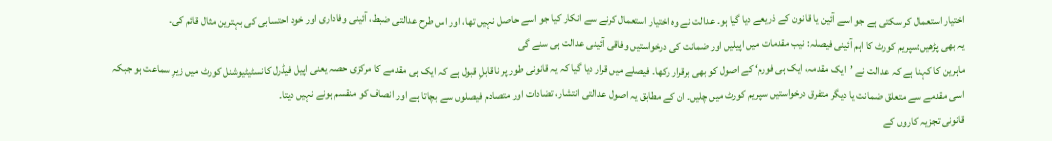اختیار استعمال کر سکتی ہے جو اسے آئین یا قانون کے ذریعے دیا گیا ہو۔ عدالت نے وہ اختیار استعمال کرنے سے انکار کیا جو اسے حاصل نہیں تھا، اور اس طرح عدالتی ضبط، آئینی وفاداری اور خود احتسابی کی بہترین مثال قائم کی۔
یہ بھی پڑھیں:سپریم کورٹ کا اہم آئینی فیصلہ: نیب مقدمات میں اپیلیں اور ضمانت کی درخواستیں وفاقی آئینی عدالت ہی سنے گی
ماہرین کا کہنا ہے کہ عدالت نے ’ایک مقدمہ، ایک ہی فورم‘ کے اصول کو بھی برقرار رکھا۔ فیصلے میں قرار دیا گیا کہ یہ قانونی طور پر ناقابلِ قبول ہے کہ ایک ہی مقدمے کا مرکزی حصہ یعنی اپیل فیڈرل کانسٹیٹیوشنل کورٹ میں زیرِ سماعت ہو جبکہ اسی مقدمے سے متعلق ضمانت یا دیگر متفرق درخواستیں سپریم کورٹ میں چلیں۔ ان کے مطابق یہ اصول عدالتی انتشار، تضادات اور متصادم فیصلوں سے بچاتا ہے اور انصاف کو منقسم ہونے نہیں دیتا۔
قانونی تجزیہ کاروں کے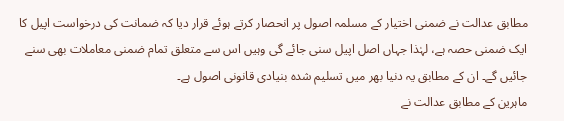مطابق عدالت نے ضمنی اختیار کے مسلمہ اصول پر انحصار کرتے ہوئے قرار دیا کہ ضمانت کی درخواست اپیل کا ایک ضمنی حصہ ہے، لہٰذا جہاں اصل اپیل سنی جائے گی وہیں اس سے متعلق تمام ضمنی معاملات بھی سنے جائیں گے۔ ان کے مطابق یہ دنیا بھر میں تسلیم شدہ بنیادی قانونی اصول ہے۔
ماہرین کے مطابق عدالت نے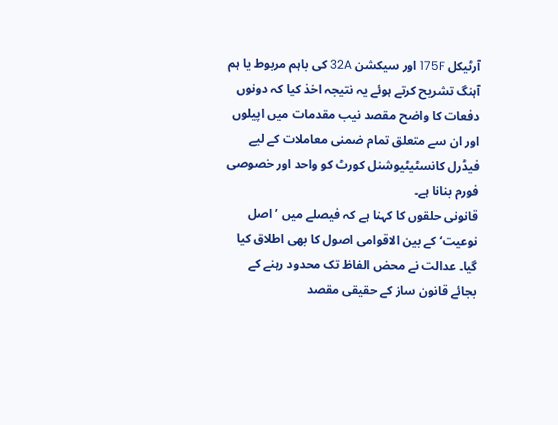آرٹیکل 175F اور سیکشن 32A کی باہم مربوط یا ہم آہنگ تشریح کرتے ہوئے یہ نتیجہ اخذ کیا کہ دونوں دفعات کا واضح مقصد نیب مقدمات میں اپیلوں اور ان سے متعلق تمام ضمنی معاملات کے لیے فیڈرل کانسٹیٹیوشنل کورٹ کو واحد اور خصوصی فورم بنانا ہے۔
قانونی حلقوں کا کہنا ہے کہ فیصلے میں ’اصل نوعیت‘ کے بین الاقوامی اصول کا بھی اطلاق کیا گیا۔ عدالت نے محض الفاظ تک محدود رہنے کے بجائے قانون ساز کے حقیقی مقصد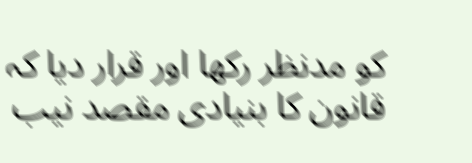کو مدنظر رکھا اور قرار دیا کہ قانون کا بنیادی مقصد نیب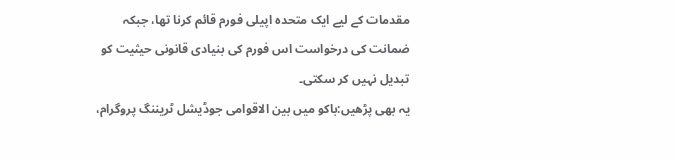مقدمات کے لیے ایک متحدہ اپیلی فورم قائم کرنا تھا، جبکہ ضمانت کی درخواست اس فورم کی بنیادی قانونی حیثیت کو تبدیل نہیں کر سکتی۔
یہ بھی پڑھیں:باکو میں بین الاقوامی جوڈیشل ٹریننگ پروگرام،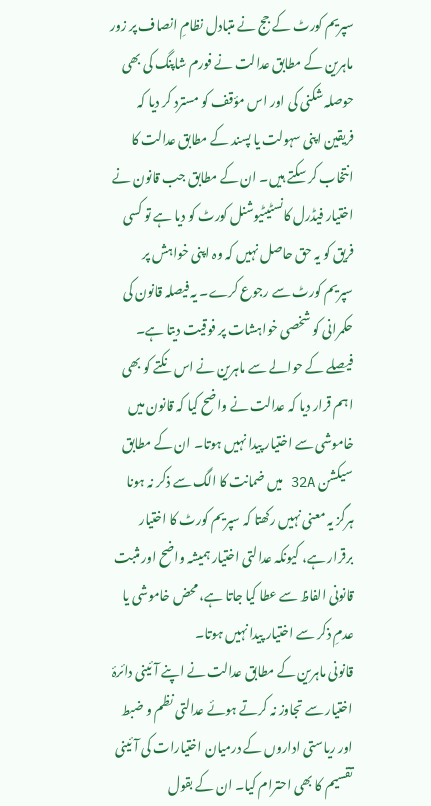سپریم کورٹ کے جج نے متبادل نظامِ انصاف پر زور
ماہرین کے مطابق عدالت نے فورم شاپنگ کی بھی حوصلہ شکنی کی اور اس مؤقف کو مسترد کر دیا کہ فریقین اپنی سہولت یا پسند کے مطابق عدالت کا انتخاب کر سکتے ہیں۔ ان کے مطابق جب قانون نے اختیار فیڈرل کانسٹیٹیوشنل کورٹ کو دیا ہے تو کسی فریق کو یہ حق حاصل نہیں کہ وہ اپنی خواہش پر سپریم کورٹ سے رجوع کرے۔ یہ فیصلہ قانون کی حکمرانی کو شخصی خواہشات پر فوقیت دیتا ہے۔
فیصلے کے حوالے سے ماہرین نے اس نکتے کو بھی اہم قرار دیا کہ عدالت نے واضح کیا کہ قانون میں خاموشی سے اختیار پیدا نہیں ہوتا۔ ان کے مطابق سیکشن 32A میں ضمانت کا الگ سے ذکر نہ ہونا ہرگز یہ معنی نہیں رکھتا کہ سپریم کورٹ کا اختیار برقرار ہے، کیونکہ عدالتی اختیار ہمیشہ واضح اور مثبت قانونی الفاظ سے عطا کیا جاتا ہے، محض خاموشی یا عدمِ ذکر سے اختیار پیدا نہیں ہوتا۔
قانونی ماہرین کے مطابق عدالت نے اپنے آئینی دائرۂ اختیار سے تجاوز نہ کرتے ہوئے عدالتی نظم و ضبط اور ریاستی اداروں کے درمیان اختیارات کی آئینی تقسیم کا بھی احترام کیا۔ ان کے بقول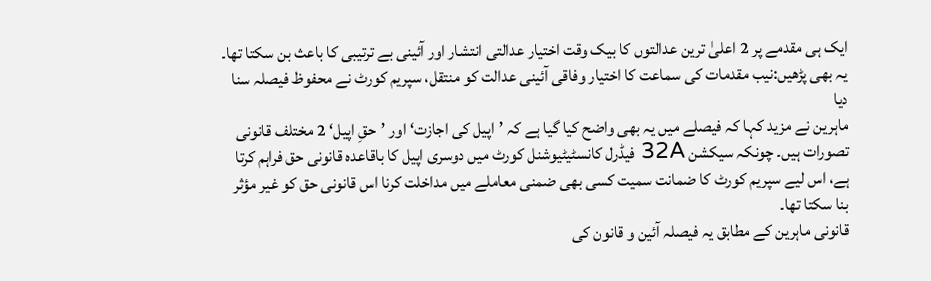ایک ہی مقدمے پر 2 اعلیٰ ترین عدالتوں کا بیک وقت اختیار عدالتی انتشار اور آئینی بے ترتیبی کا باعث بن سکتا تھا۔
یہ بھی پڑھیں:نیب مقدمات کی سماعت کا اختیار وفاقی آئینی عدالت کو منتقل، سپریم کورٹ نے محفوظ فیصلہ سنا دیا
ماہرین نے مزید کہا کہ فیصلے میں یہ بھی واضح کیا گیا ہے کہ ’اپیل کی اجازت‘ اور ’حقِ اپیل‘ 2 مختلف قانونی تصورات ہیں۔ چونکہ سیکشن 32A فیڈرل کانسٹیٹیوشنل کورٹ میں دوسری اپیل کا باقاعدہ قانونی حق فراہم کرتا ہے، اس لیے سپریم کورٹ کا ضمانت سمیت کسی بھی ضمنی معاملے میں مداخلت کرنا اس قانونی حق کو غیر مؤثر بنا سکتا تھا۔
قانونی ماہرین کے مطابق یہ فیصلہ آئین و قانون کی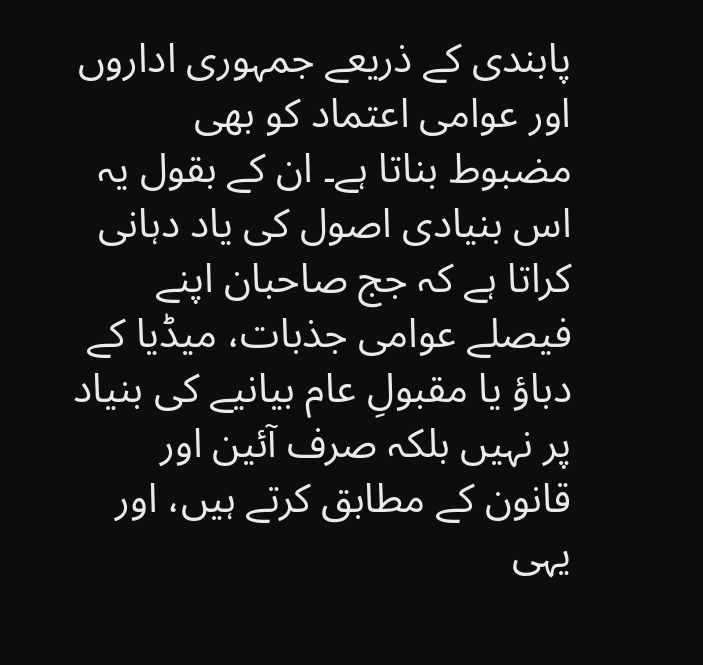پابندی کے ذریعے جمہوری اداروں اور عوامی اعتماد کو بھی مضبوط بناتا ہے۔ ان کے بقول یہ اس بنیادی اصول کی یاد دہانی کراتا ہے کہ جج صاحبان اپنے فیصلے عوامی جذبات، میڈیا کے دباؤ یا مقبولِ عام بیانیے کی بنیاد پر نہیں بلکہ صرف آئین اور قانون کے مطابق کرتے ہیں، اور یہی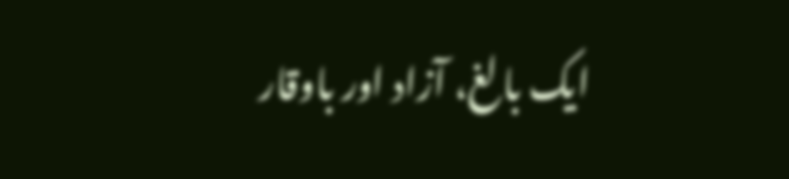ایک بالغ، آزاد اور باوقار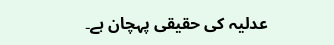عدلیہ کی حقیقی پہچان ہے۔